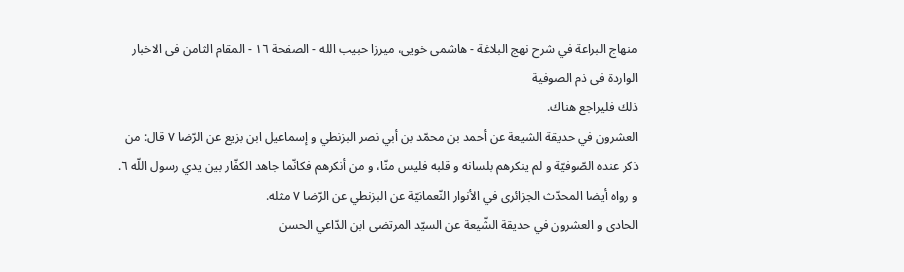منهاج البراعة في شرح نهج البلاغة - هاشمى خويى، ميرزا حبيب الله - الصفحة ١٦ - المقام الثامن فى الاخبار الواردة فى ذم الصوفية
ذلك فليراجع هناك.
العشرون في حديقة الشيعة عن أحمد بن محمّد بن أبي نصر البزنطي و إسماعيل ابن بزيع عن الرّضا ٧ قال: من ذكر عنده الصّوفيّة و لم ينكرهم بلسانه و قلبه فليس منّا، و من أنكرهم فكانّما جاهد الكفّار بين يدي رسول اللّه ٦.
و رواه أيضا المحدّث الجزائرى في الأنوار النّعمانيّة عن البزنطي عن الرّضا ٧ مثله.
الحادى و العشرون في حديقة الشّيعة عن السيّد المرتضى ابن الدّاعي الحسن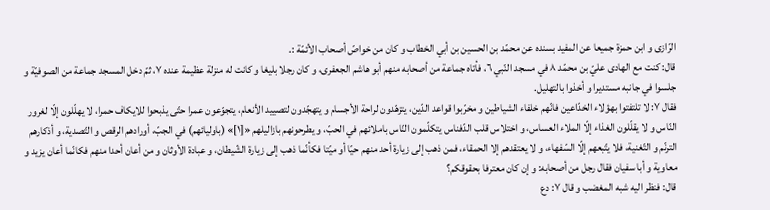الرّازى و ابن حمزة جميعا عن المفيد بسنده عن محمّد بن الحسين بن أبي الخطاب و كان من خواصّ أصحاب الأئمّة :.
قال: كنت مع الهادى عليّ بن محمّد ٨ في مسجد النّبي ٦، فأتاه جماعة من أصحابه منهم أبو هاشم الجعفرى، و كان رجلا بليغا و كانت له منزلة عظيمة عنده ٧، ثمّ دخل المسجد جماعة من الصوفيّة و جلسوا في جانبه مستديرا و أخذوا بالتهليل.
فقال ٧: لا تلتفتوا بهؤلاء الخدّاعين فانّهم خلفاء الشياطين و مخرّبوا قواعد الدّين، يتزهّدون لراحة الأجسام و يتهجّدون لتصييد الأنعام، يتجوّعون عمرا حتّى يذبحوا للايكاف حمرا، لا يهلّلون إلّا لغرور النّاس و لا يقلّلون الغذاء إلّا الملاء العساس، و اختلاس قلب الدّفناس يتكلّمون النّاس باملائهم في الحبّ، و يطرحونهم بازاليلهم «[١]» (باوليائهم) في الجبّ، أورادهم الرقص و التّصدية، و أذكارهم الترنّم و التّغنية، فلا يتّبعهم إلّا السّفهاء، و لا يعتقدهم إلا الحمقاء، فمن ذهب إلى زيارة أحد منهم حيّا أو ميّتا فكأنّما ذهب إلى زيارة الشّيطان، و عبادة الأوثان و من أعان أحدا منهم فكانّما أعان يزيد و معاوية و أبا سفيان فقال رجل من أصحابه: و إن كان معترفا بحقوقكم؟
قال: فنظر اليه شبه المغضب و قال ٧: دع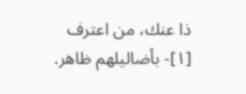ذا عنك، من اعترف
[١]- بأضاليلهم ظاهر.